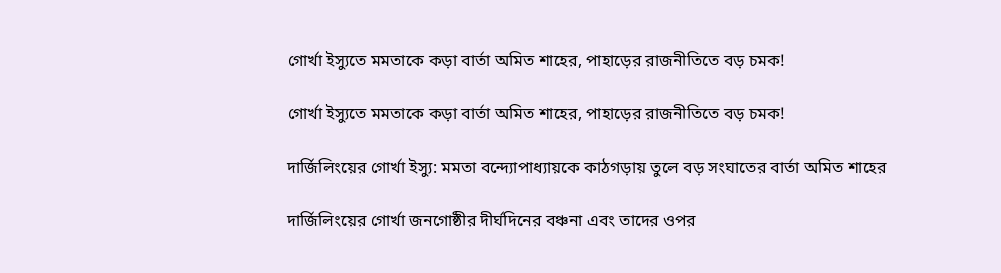গোর্খা ইস্যুতে মমতাকে কড়া বার্তা অমিত শাহের, পাহাড়ের রাজনীতিতে বড় চমক!

গোর্খা ইস্যুতে মমতাকে কড়া বার্তা অমিত শাহের, পাহাড়ের রাজনীতিতে বড় চমক!

দার্জিলিংয়ের গোর্খা ইস্যু: মমতা বন্দ্যোপাধ্যায়কে কাঠগড়ায় তুলে বড় সংঘাতের বার্তা অমিত শাহের

দার্জিলিংয়ের গোর্খা জনগোষ্ঠীর দীর্ঘদিনের বঞ্চনা এবং তাদের ওপর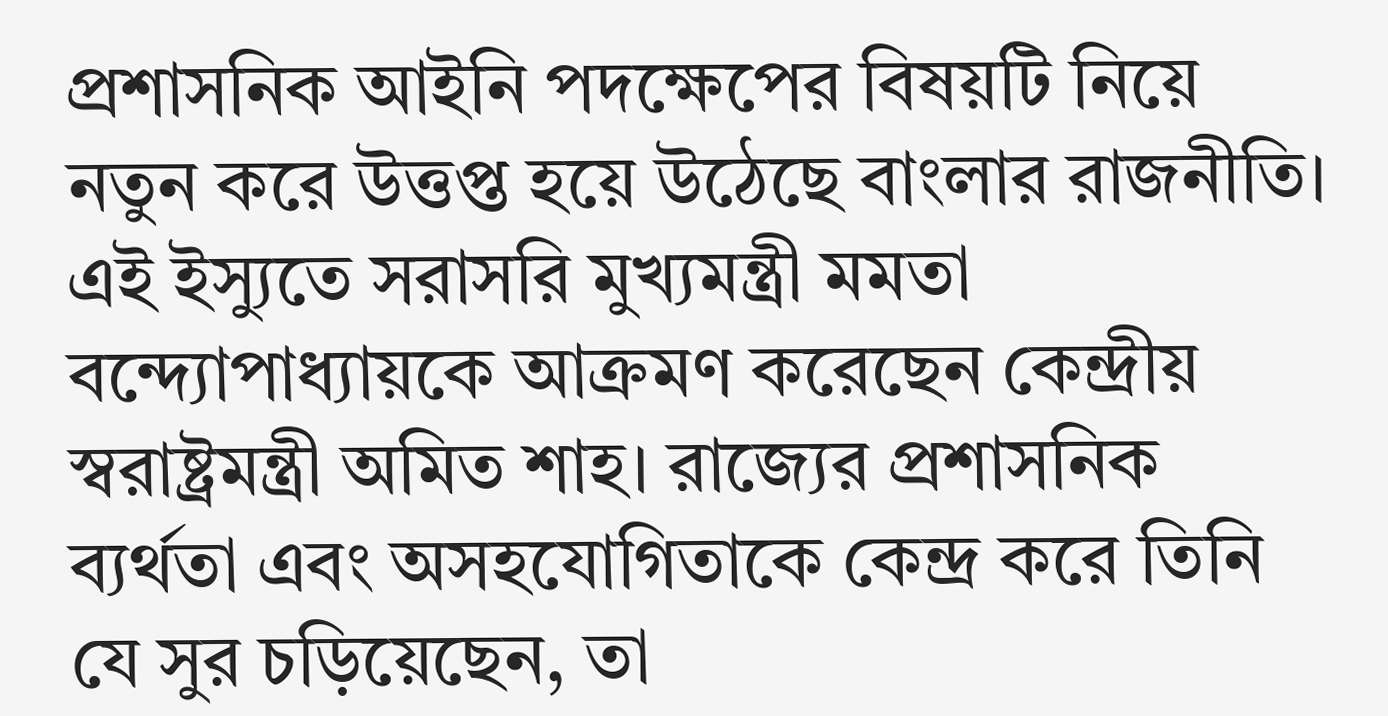প্রশাসনিক আইনি পদক্ষেপের বিষয়টি নিয়ে নতুন করে উত্তপ্ত হয়ে উঠেছে বাংলার রাজনীতি। এই ইস্যুতে সরাসরি মুখ্যমন্ত্রী মমতা বন্দ্যোপাধ্যায়কে আক্রমণ করেছেন কেন্দ্রীয় স্বরাষ্ট্রমন্ত্রী অমিত শাহ। রাজ্যের প্রশাসনিক ব্যর্থতা এবং অসহযোগিতাকে কেন্দ্র করে তিনি যে সুর চড়িয়েছেন, তা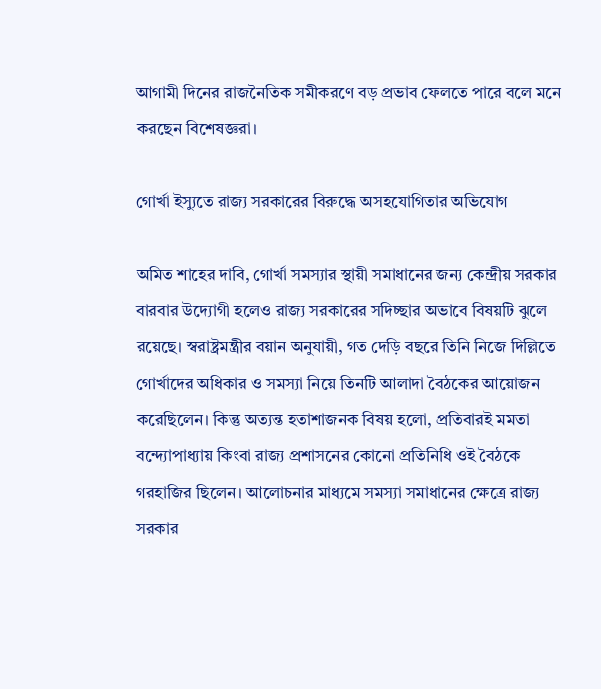আগামী দিনের রাজনৈতিক সমীকরণে বড় প্রভাব ফেলতে পারে বলে মনে করছেন বিশেষজ্ঞরা।

গোর্খা ইস্যুতে রাজ্য সরকারের বিরুদ্ধে অসহযোগিতার অভিযোগ

অমিত শাহের দাবি, গোর্খা সমস্যার স্থায়ী সমাধানের জন্য কেন্দ্রীয় সরকার বারবার উদ্যোগী হলেও রাজ্য সরকারের সদিচ্ছার অভাবে বিষয়টি ঝুলে রয়েছে। স্বরাষ্ট্রমন্ত্রীর বয়ান অনুযায়ী, গত দেড়ি বছরে তিনি নিজে দিল্লিতে গোর্খাদের অধিকার ও সমস্যা নিয়ে তিনটি আলাদা বৈঠকের আয়োজন করেছিলেন। কিন্তু অত্যন্ত হতাশাজনক বিষয় হলো, প্রতিবারই মমতা বন্দ্যোপাধ্যায় কিংবা রাজ্য প্রশাসনের কোনো প্রতিনিধি ওই বৈঠকে গরহাজির ছিলেন। আলোচনার মাধ্যমে সমস্যা সমাধানের ক্ষেত্রে রাজ্য সরকার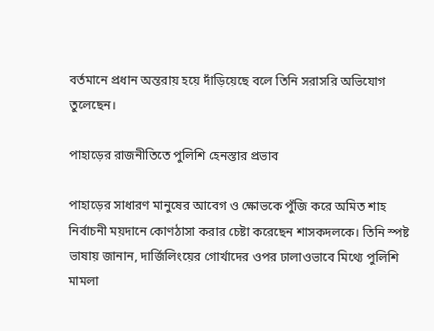বর্তমানে প্রধান অন্তরায় হয়ে দাঁড়িয়েছে বলে তিনি সরাসরি অভিযোগ তুলেছেন।

পাহাড়ের রাজনীতিতে পুলিশি হেনস্তার প্রভাব

পাহাড়ের সাধারণ মানুষের আবেগ ও ক্ষোভকে পুঁজি করে অমিত শাহ নির্বাচনী ময়দানে কোণঠাসা করার চেষ্টা করেছেন শাসকদলকে। তিনি স্পষ্ট ভাষায় জানান, দার্জিলিংয়ের গোর্খাদের ওপর ঢালাওভাবে মিথ্যে পুলিশি মামলা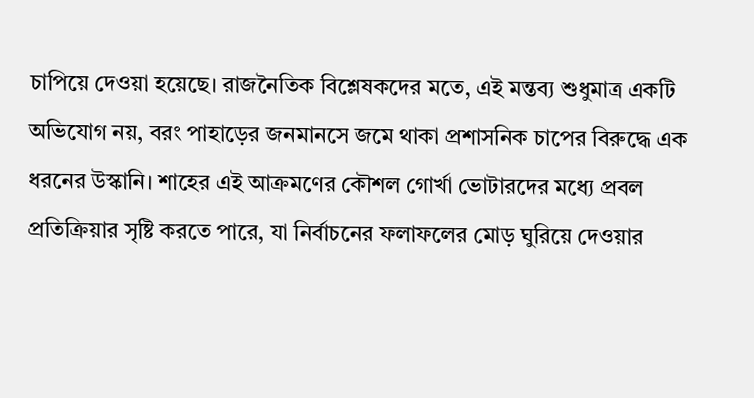চাপিয়ে দেওয়া হয়েছে। রাজনৈতিক বিশ্লেষকদের মতে, এই মন্তব্য শুধুমাত্র একটি অভিযোগ নয়, বরং পাহাড়ের জনমানসে জমে থাকা প্রশাসনিক চাপের বিরুদ্ধে এক ধরনের উস্কানি। শাহের এই আক্রমণের কৌশল গোর্খা ভোটারদের মধ্যে প্রবল প্রতিক্রিয়ার সৃষ্টি করতে পারে, যা নির্বাচনের ফলাফলের মোড় ঘুরিয়ে দেওয়ার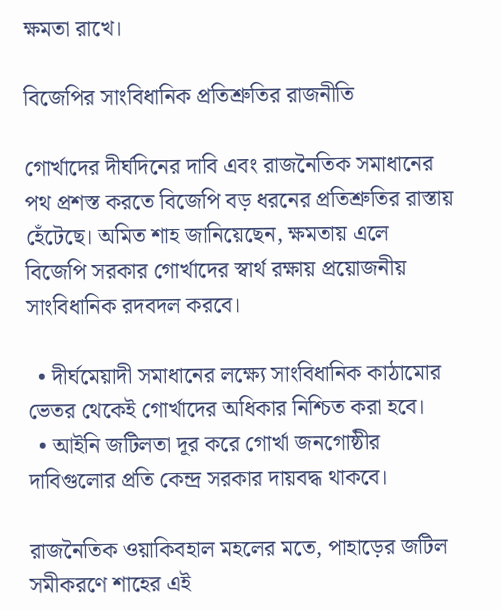ক্ষমতা রাখে।

বিজেপির সাংবিধানিক প্রতিশ্রুতির রাজনীতি

গোর্খাদের দীর্ঘদিনের দাবি এবং রাজনৈতিক সমাধানের পথ প্রশস্ত করতে বিজেপি বড় ধরনের প্রতিশ্রুতির রাস্তায় হেঁটেছে। অমিত শাহ জানিয়েছেন, ক্ষমতায় এলে বিজেপি সরকার গোর্খাদের স্বার্থ রক্ষায় প্রয়োজনীয় সাংবিধানিক রদবদল করবে।

  • দীর্ঘমেয়াদী সমাধানের লক্ষ্যে সাংবিধানিক কাঠামোর ভেতর থেকেই গোর্খাদের অধিকার নিশ্চিত করা হবে।
  • আইনি জটিলতা দূর করে গোর্খা জনগোষ্ঠীর দাবিগুলোর প্রতি কেন্দ্র সরকার দায়বদ্ধ থাকবে।

রাজনৈতিক ওয়াকিবহাল মহলের মতে, পাহাড়ের জটিল সমীকরণে শাহের এই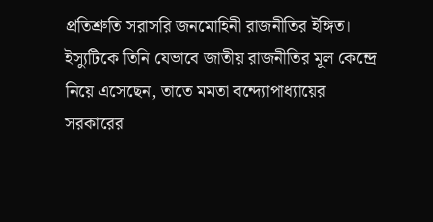প্রতিশ্রুতি সরাসরি জনমোহিনী রাজনীতির ইঙ্গিত। ইস্যুটিকে তিনি যেভাবে জাতীয় রাজনীতির মূল কেন্দ্রে নিয়ে এসেছেন, তাতে মমতা বন্দ্যোপাধ্যায়ের সরকারের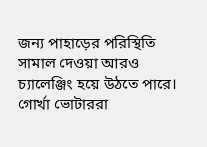জন্য পাহাড়ের পরিস্থিতি সামাল দেওয়া আরও চ্যালেঞ্জিং হয়ে উঠতে পারে। গোর্খা ভোটাররা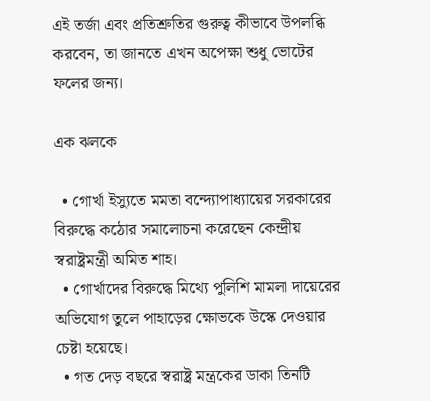এই তর্জা এবং প্রতিশ্রুতির গুরুত্ব কীভাবে উপলব্ধি করবেন, তা জানতে এখন অপেক্ষা শুধু ভোটের ফলের জন্য।

এক ঝলকে

  • গোর্খা ইস্যুতে মমতা বন্দ্যোপাধ্যায়ের সরকারের বিরুদ্ধে কঠোর সমালোচনা করেছেন কেন্দ্রীয় স্বরাষ্ট্রমন্ত্রী অমিত শাহ।
  • গোর্খাদের বিরুদ্ধে মিথ্যে পুলিশি মামলা দায়েরের অভিযোগ তুলে পাহাড়ের ক্ষোভকে উস্কে দেওয়ার চেষ্টা হয়েছে।
  • গত দেড় বছরে স্বরাষ্ট্র মন্ত্রকের ডাকা তিনটি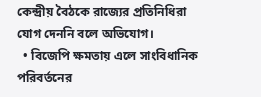কেন্দ্রীয় বৈঠকে রাজ্যের প্রতিনিধিরা যোগ দেননি বলে অভিযোগ।
  • বিজেপি ক্ষমতায় এলে সাংবিধানিক পরিবর্তনের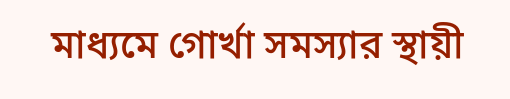মাধ্যমে গোর্খা সমস্যার স্থায়ী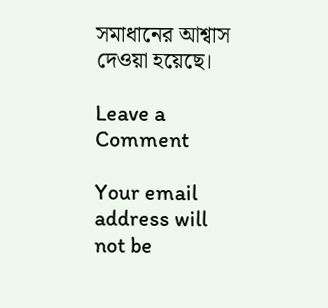সমাধানের আশ্বাস দেওয়া হয়েছে।

Leave a Comment

Your email address will not be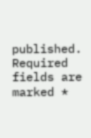published. Required fields are marked *